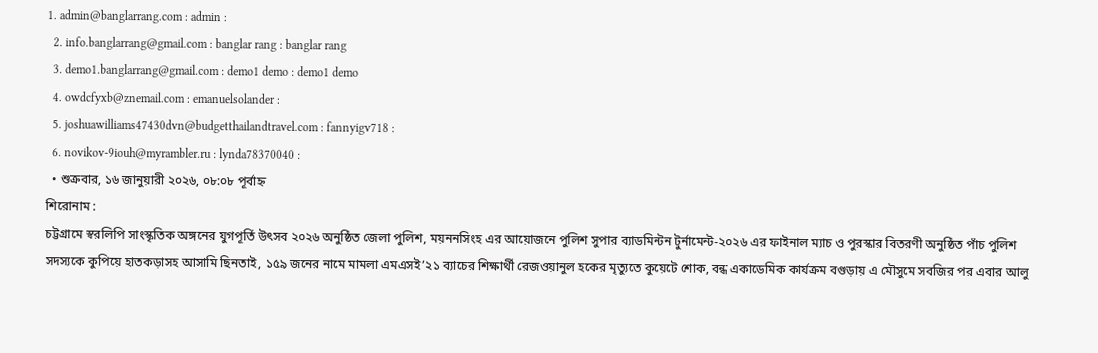1. admin@banglarrang.com : admin :
  2. info.banglarrang@gmail.com : banglar rang : banglar rang
  3. demo1.banglarrang@gmail.com : demo1 demo : demo1 demo
  4. owdcfyxb@znemail.com : emanuelsolander :
  5. joshuawilliams47430dvn@budgetthailandtravel.com : fannyigv718 :
  6. novikov-9iouh@myrambler.ru : lynda78370040 :
  • শুক্রবার, ১৬ জানুয়ারী ২০২৬, ০৮:০৮ পূর্বাহ্ন
শিরোনাম :
চট্টগ্রামে স্বরলিপি সাংস্কৃতিক অঙ্গনের যুগপূর্তি উৎসব ২০২৬ অনুষ্ঠিত জেলা পুলিশ, ময়ননসিংহ এর আয়োজনে পুলিশ সুপার ব্যাডমিন্টন টুর্নামেন্ট-২০২৬ এর ফাইনাল ম্যাচ ও পুরস্কার বিতরণী অনুষ্ঠিত পাঁচ পুলিশ সদস্যকে কুপিয়ে হাতকড়াসহ আসামি ছিনতাই, ১৫৯ জনের নামে মামলা এমএসই’২১ ব্যাচের শিক্ষার্থী রেজওয়ানুল হকের মৃত্যুতে কুয়েটে শোক, বন্ধ একাডেমিক কার্যক্রম বগুড়ায় এ মৌসুমে সবজির পর এবার আলু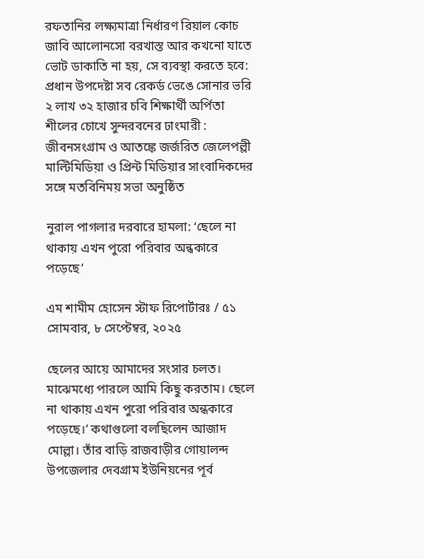রফতানির লক্ষ্যমাত্রা নির্ধারণ রিয়াল কোচ জাবি আলোনসো বরখাস্ত আর কখনো যাতে ভোট ডাকাতি না হয়, সে ব্যবস্থা করতে হবে: প্রধান উপদেষ্টা সব রেকর্ড ভেঙে সোনার ভরি ২ লাখ ৩২ হাজার চবি শিক্ষার্থী অর্পিতা শীলের চোখে সুন্দরবনের ঢাংমারী : জীবনসংগ্রাম ও আতঙ্কে জর্জরিত জেলেপল্লী মাল্টিমিডিয়া ও প্রিন্ট মিডিয়ার সাংবাদিকদের সঙ্গে মতবিনিময় সভা অনুষ্ঠিত

নুরাল পাগলার দরবারে হামলা: ‘ছেলে না থাকায় এখন পুরো পরিবার অন্ধকারে পড়েছে’

এম শামীম হোসেন স্টাফ রিপোর্টারঃ / ৫১
সোমবার, ৮ সেপ্টেম্বর, ২০২৫

ছেলের আয়ে আমাদের সংসার চলত। মাঝেমধ্যে পারলে আমি কিছু করতাম। ছেলে না থাকায় এখন পুরো পরিবার অন্ধকারে পড়েছে।’ কথাগুলো বলছিলেন আজাদ মোল্লা। তাঁর বাড়ি রাজবাড়ীর গোয়ালন্দ উপজেলার দেবগ্রাম ইউনিয়নের পূর্ব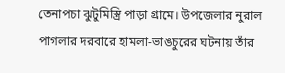তেনাপচা ঝুটুমিস্ত্রি পাড়া গ্রামে। উপজেলার নুরাল পাগলার দরবারে হামলা-ভাঙচুরের ঘটনায় তাঁর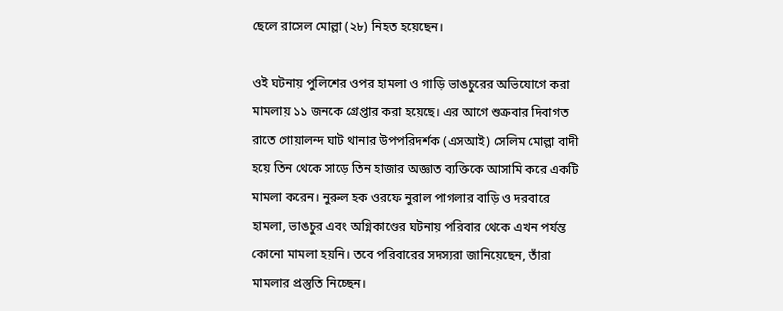ছেলে রাসেল মোল্লা (২৮) নিহত হয়েছেন।

ওই ঘটনায় পুলিশের ওপর হামলা ও গাড়ি ভাঙচুরের অভিযোগে করা মামলায় ১১ জনকে গ্রেপ্তার করা হয়েছে। এর আগে শুক্রবার দিবাগত রাতে গোয়ালন্দ ঘাট থানার উপপরিদর্শক (এসআই) সেলিম মোল্লা বাদী হয়ে তিন থেকে সাড়ে তিন হাজার অজ্ঞাত ব্যক্তিকে আসামি করে একটি মামলা করেন। নুরুল হক ওরফে নুরাল পাগলার বাড়ি ও দরবারে হামলা, ভাঙচুর এবং অগ্নিকাণ্ডের ঘটনায় পরিবার থেকে এখন পর্যন্ত কোনো মামলা হয়নি। তবে পরিবারের সদস্যরা জানিয়েছেন, তাঁরা মামলার প্রস্তুতি নিচ্ছেন।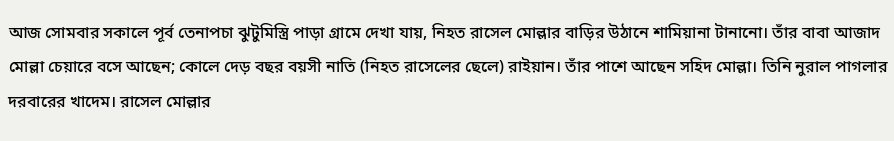আজ সোমবার সকালে পূর্ব তেনাপচা ঝুটুমিস্ত্রি পাড়া গ্রামে দেখা যায়, নিহত রাসেল মোল্লার বাড়ির উঠানে শামিয়ানা টানানো। তাঁর বাবা আজাদ মোল্লা চেয়ারে বসে আছেন; কোলে দেড় বছর বয়সী নাতি (নিহত রাসেলের ছেলে) রাইয়ান। তাঁর পাশে আছেন সহিদ মোল্লা। তিনি নুরাল পাগলার দরবারের খাদেম। রাসেল মোল্লার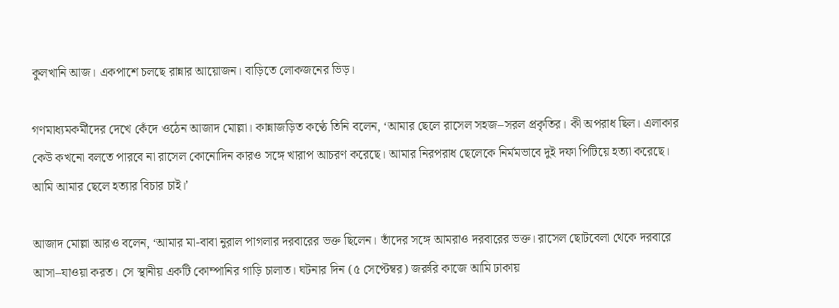কুলখানি আজ। একপাশে চলছে রান্নার আয়োজন। বাড়িতে লোকজনের ভিড়।

গণমাধ্যমকর্মীদের দেখে কেঁদে ওঠেন আজাদ মোল্লা। কান্নাজড়িত কণ্ঠে তিনি বলেন, ‘আমার ছেলে রাসেল সহজ–সরল প্রকৃতির। কী অপরাধ ছিল। এলাকার কেউ কখনো বলতে পারবে না রাসেল কোনোদিন কারও সঙ্গে খারাপ আচরণ করেছে। আমার নিরপরাধ ছেলেকে নির্মমভাবে দুই দফা পিটিয়ে হত্যা করেছে। আমি আমার ছেলে হত্যার বিচার চাই।’

আজাদ মোল্লা আরও বলেন, ‘আমার মা-বাবা নুরাল পাগলার দরবারের ভক্ত ছিলেন। তাঁদের সঙ্গে আমরাও দরবারের ভক্ত। রাসেল ছোটবেলা থেকে দরবারে আসা–যাওয়া করত। সে স্থানীয় একটি কোম্পানির গাড়ি চালাত। ঘটনার দিন (৫ সেপ্টেম্বর) জরুরি কাজে আমি ঢাকায়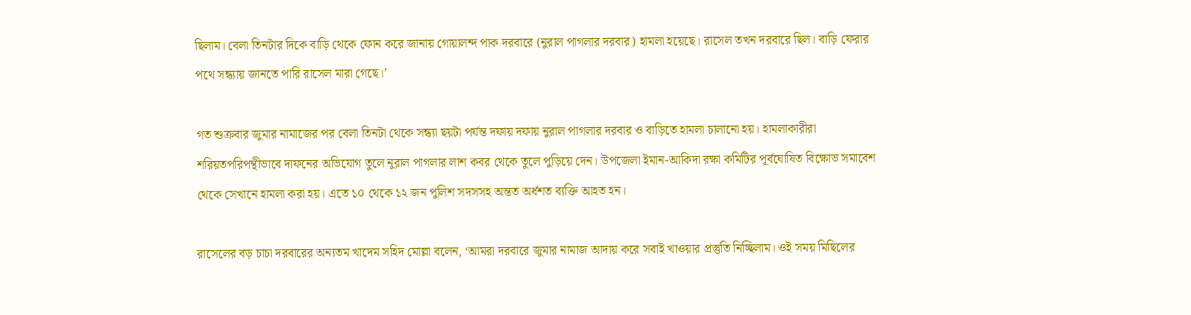ছিলাম। বেলা তিনটার দিকে বাড়ি থেকে ফোন করে জানায় গোয়ালন্দ পাক দরবারে (নুরাল পাগলার দরবার) হামলা হয়েছে। রাসেল তখন দরবারে ছিল। বাড়ি ফেরার পথে সন্ধ্যায় জানতে পারি রাসেল মারা গেছে।’

গত শুক্রবার জুমার নামাজের পর বেলা তিনটা থেকে সন্ধ্যা ছয়টা পর্যন্ত দফায় দফায় নুরাল পাগলার দরবার ও বাড়িতে হামলা চালানো হয়। হামলাকারীরা শরিয়তপরিপন্থীভাবে দাফনের অভিযোগ তুলে নুরাল পাগলার লাশ কবর থেকে তুলে পুড়িয়ে দেন। উপজেলা ইমান-আকিদা রক্ষা কমিটির পূর্বঘোষিত বিক্ষোভ সমাবেশ থেকে সেখানে হামলা করা হয়। এতে ১০ থেকে ১২ জন পুলিশ সদসসহ অন্তত অর্ধশত ব্যক্তি আহত হন।

রাসেলের বড় চাচা দরবারের অন্যতম খাদেম সহিদ মোল্লা বলেন, ‘আমরা দরবারে জুমার নামাজ আদায় করে সবাই খাওয়ার প্রস্তুতি নিচ্ছিলাম। ওই সময় মিছিলের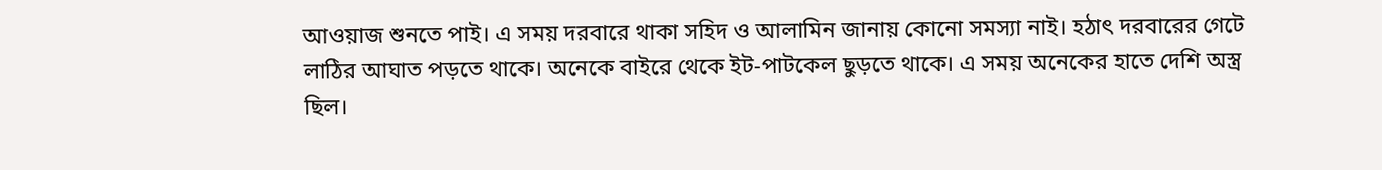আওয়াজ শুনতে পাই। এ সময় দরবারে থাকা সহিদ ও আলামিন জানায় কোনো সমস্যা নাই। হঠাৎ দরবারের গেটে লাঠির আঘাত পড়তে থাকে। অনেকে বাইরে থেকে ইট-পাটকেল ছুড়তে থাকে। এ সময় অনেকের হাতে দেশি অস্ত্র ছিল।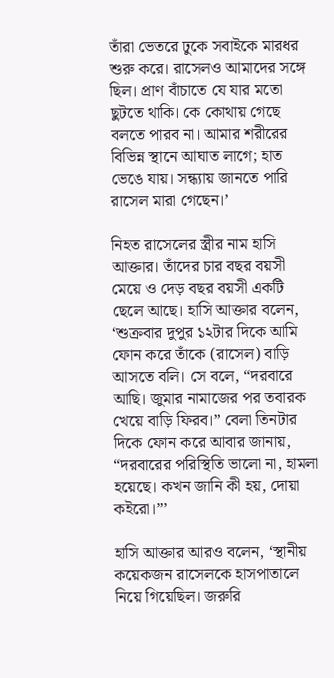তাঁরা ভেতরে ঢুকে সবাইকে মারধর শুরু করে। রাসেলও আমাদের সঙ্গে ছিল। প্রাণ বাঁচাতে যে যার মতো ছুটতে থাকি। কে কোথায় গেছে বলতে পারব না। আমার শরীরের বিভিন্ন স্থানে আঘাত লাগে; হাত ভেঙে যায়। সন্ধ্যায় জানতে পারি রাসেল মারা গেছেন।’

নিহত রাসেলের স্ত্রীর নাম হাসি আক্তার। তাঁদের চার বছর বয়সী মেয়ে ও দেড় বছর বয়সী একটি ছেলে আছে। হাসি আক্তার বলেন, ‘শুক্রবার দুপুর ১২টার দিকে আমি ফোন করে তাঁকে (রাসেল) বাড়ি আসতে বলি। সে বলে, “দরবারে আছি। জুমার নামাজের পর তবারক খেয়ে বাড়ি ফিরব।” বেলা তিনটার দিকে ফোন করে আবার জানায়, “দরবারের পরিস্থিতি ভালো না, হামলা হয়েছে। কখন জানি কী হয়, দোয়া কইরো।”’

হাসি আক্তার আরও বলেন, ‘স্থানীয় কয়েকজন রাসেলকে হাসপাতালে নিয়ে গিয়েছিল। জরুরি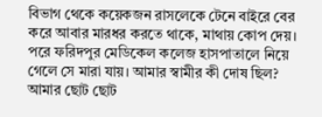বিভাগ থেকে কয়েকজন রাসলেকে টেনে বাইরে বের করে আবার মারধর করতে থাকে, মাথায় কোপ দেয়। পরে ফরিদপুর মেডিকেল কলেজ হাসপাতালে নিয়ে গেলে সে মারা যায়। আমার স্বামীর কী দোষ ছিল? আমার ছোট ছোট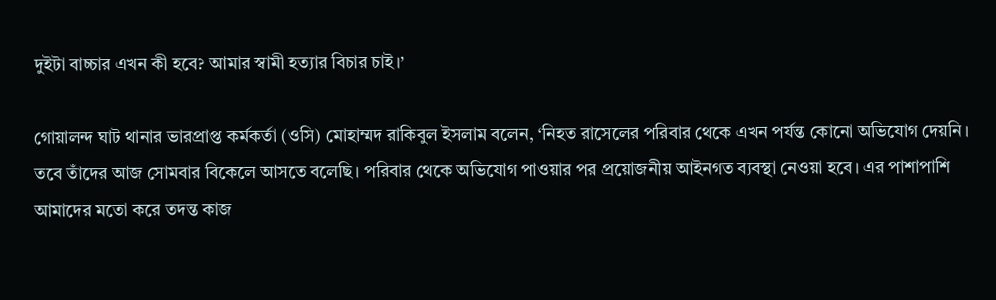দুইটা বাচ্চার এখন কী হবে? আমার স্বামী হত্যার বিচার চাই।’

গোয়ালন্দ ঘাট থানার ভারপ্রাপ্ত কর্মকর্তা (ওসি) মোহাম্মদ রাকিবুল ইসলাম বলেন, ‘নিহত রাসেলের পরিবার থেকে এখন পর্যন্ত কোনো অভিযোগ দেয়নি। তবে তাঁদের আজ সোমবার বিকেলে আসতে বলেছি। পরিবার থেকে অভিযোগ পাওয়ার পর প্রয়োজনীয় আইনগত ব্যবস্থা নেওয়া হবে। এর পাশাপাশি আমাদের মতো করে তদন্ত কাজ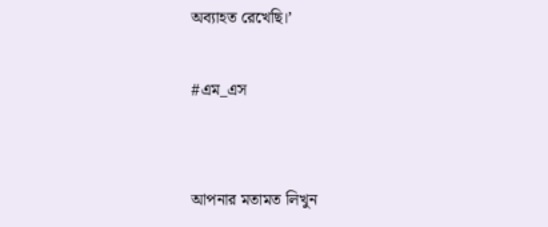অব্যাহত রেখেছি।’

#এম_এস


আপনার মতামত লিখুন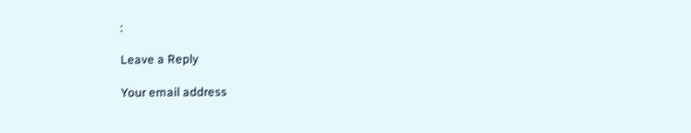:

Leave a Reply

Your email address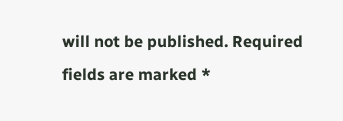will not be published. Required fields are marked *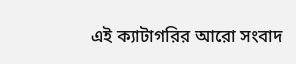এই ক্যাটাগরির আরো সংবাদ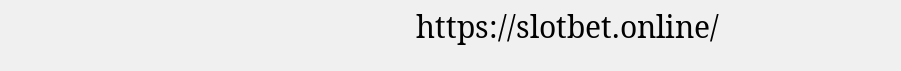https://slotbet.online/